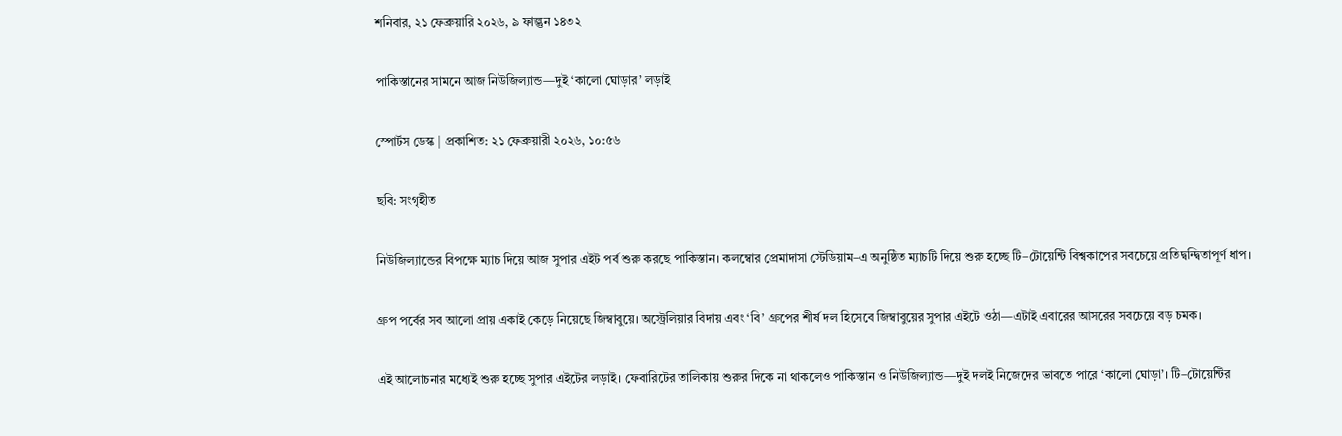শনিবার, ২১ ফেব্রুয়ারি ২০২৬, ৯ ফাল্গুন ১৪৩২

পাকিস্তানের সামনে আজ নিউজিল্যান্ড—দুই ‘কালো ঘোড়ার’ লড়াই

স্পোর্টস ডেস্ক | প্রকাশিত: ২১ ফেব্রুয়ারী ২০২৬, ১০:৫৬

ছবি: সংগৃহীত

নিউজিল্যান্ডের বিপক্ষে ম্যাচ দিয়ে আজ সুপার এইট পর্ব শুরু করছে পাকিস্তান। কলম্বোর প্রেমাদাসা স্টেডিয়াম–এ অনুষ্ঠিত ম্যাচটি দিয়ে শুরু হচ্ছে টি–টোয়েন্টি বিশ্বকাপের সবচেয়ে প্রতিদ্বন্দ্বিতাপূর্ণ ধাপ।

গ্রুপ পর্বের সব আলো প্রায় একাই কেড়ে নিয়েছে জিম্বাবুয়ে। অস্ট্রেলিয়ার বিদায় এবং ‘বি’ গ্রুপের শীর্ষ দল হিসেবে জিম্বাবুয়ের সুপার এইটে ওঠা—এটাই এবারের আসরের সবচেয়ে বড় চমক।

এই আলোচনার মধ্যেই শুরু হচ্ছে সুপার এইটের লড়াই। ফেবারিটের তালিকায় শুরুর দিকে না থাকলেও পাকিস্তান ও নিউজিল্যান্ড—দুই দলই নিজেদের ভাবতে পারে ‘কালো ঘোড়া’। টি–টোয়েন্টির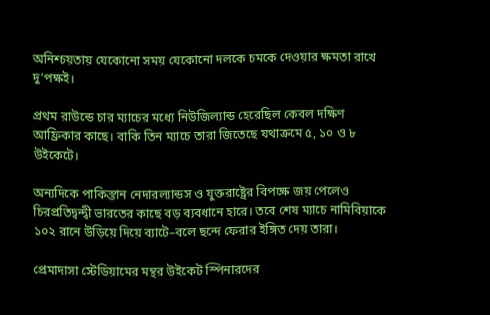অনিশ্চয়তায় যেকোনো সময় যেকোনো দলকে চমকে দেওয়ার ক্ষমতা রাখে দু’পক্ষই।

প্রথম রাউন্ডে চার ম্যাচের মধ্যে নিউজিল্যান্ড হেরেছিল কেবল দক্ষিণ আফ্রিকার কাছে। বাকি তিন ম্যাচে তারা জিতেছে যথাক্রমে ৫, ১০ ও ৮ উইকেটে।

অন্যদিকে পাকিস্তান নেদারল্যান্ডস ও যুক্তরাষ্ট্রের বিপক্ষে জয় পেলেও চিরপ্রতিদ্বন্দ্বী ভারতের কাছে বড় ব্যবধানে হারে। তবে শেষ ম্যাচে নামিবিয়াকে ১০২ রানে উড়িয়ে দিয়ে ব্যাটে–বলে ছন্দে ফেরার ইঙ্গিত দেয় তারা।

প্রেমাদাসা স্টেডিয়ামের মন্থর উইকেট স্পিনারদের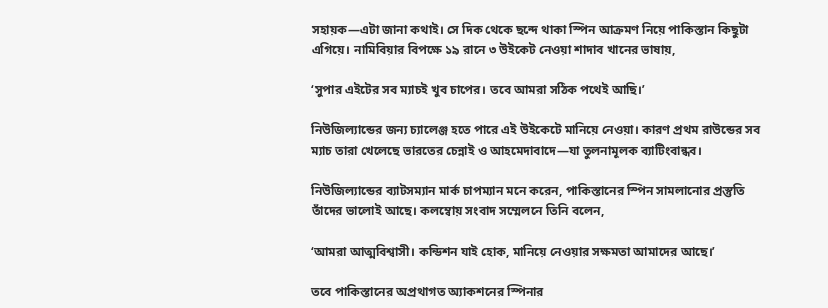সহায়ক—এটা জানা কথাই। সে দিক থেকে ছন্দে থাকা স্পিন আক্রমণ নিয়ে পাকিস্তান কিছুটা এগিয়ে। নামিবিয়ার বিপক্ষে ১৯ রানে ৩ উইকেট নেওয়া শাদাব খানের ভাষায়,

‘সুপার এইটের সব ম্যাচই খুব চাপের। তবে আমরা সঠিক পথেই আছি।’

নিউজিল্যান্ডের জন্য চ্যালেঞ্জ হতে পারে এই উইকেটে মানিয়ে নেওয়া। কারণ প্রথম রাউন্ডের সব ম্যাচ তারা খেলেছে ভারতের চেন্নাই ও আহমেদাবাদে—যা তুলনামূলক ব্যাটিংবান্ধব।

নিউজিল্যান্ডের ব্যাটসম্যান মার্ক চাপম্যান মনে করেন, পাকিস্তানের স্পিন সামলানোর প্রস্তুতি তাঁদের ভালোই আছে। কলম্বোয় সংবাদ সম্মেলনে তিনি বলেন,

‘আমরা আত্মবিশ্বাসী। কন্ডিশন যাই হোক, মানিয়ে নেওয়ার সক্ষমতা আমাদের আছে।’

তবে পাকিস্তানের অপ্রথাগত অ্যাকশনের স্পিনার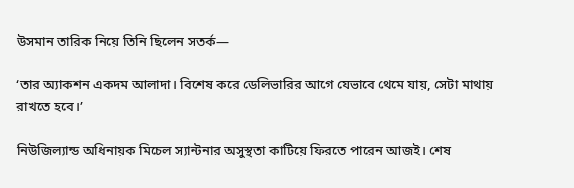উসমান তারিক নিয়ে তিনি ছিলেন সতর্ক—

‘তার অ্যাকশন একদম আলাদা। বিশেষ করে ডেলিভারির আগে যেভাবে থেমে যায়, সেটা মাথায় রাখতে হবে।’

নিউজিল্যান্ড অধিনায়ক মিচেল স্যান্টনার অসুস্থতা কাটিয়ে ফিরতে পারেন আজই। শেষ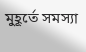মুহূর্তে সমস্যা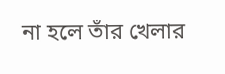না হলে তাঁর খেলার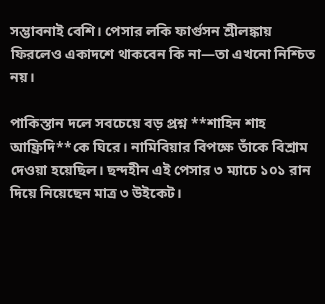সম্ভাবনাই বেশি। পেসার লকি ফার্গুসন শ্রীলঙ্কায় ফিরলেও একাদশে থাকবেন কি না—তা এখনো নিশ্চিত নয়।

পাকিস্তান দলে সবচেয়ে বড় প্রশ্ন **শাহিন শাহ আফ্রিদি**কে ঘিরে। নামিবিয়ার বিপক্ষে তাঁকে বিশ্রাম দেওয়া হয়েছিল। ছন্দহীন এই পেসার ৩ ম্যাচে ১০১ রান দিয়ে নিয়েছেন মাত্র ৩ উইকেট।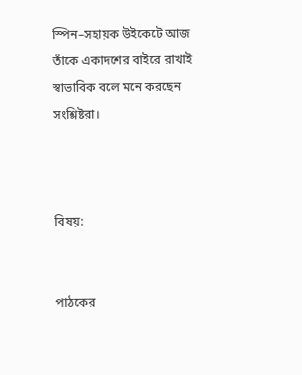স্পিন–সহায়ক উইকেটে আজ তাঁকে একাদশের বাইরে রাখাই স্বাভাবিক বলে মনে করছেন সংশ্লিষ্টরা।



বিষয়:


পাঠকের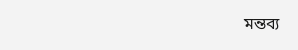মন্তব্য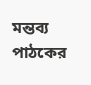মন্তব্য পাঠকের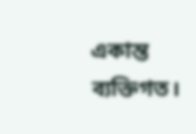একান্ত ব্যক্তিগত।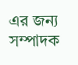এর জন্য সম্পাদক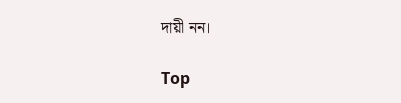দায়ী নন।

Top